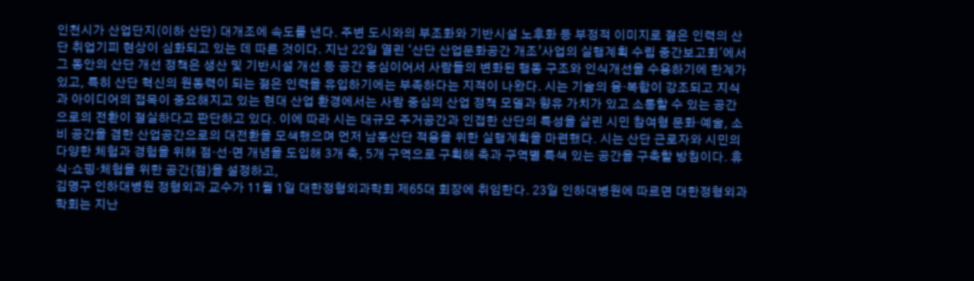인천시가 산업단지(이하 산단) 대개조에 속도를 낸다. 주변 도시와의 부조화와 기반시설 노후화 등 부정적 이미지로 젊은 인력의 산단 취업기피 현상이 심화되고 있는 데 따른 것이다. 지난 22일 열린 ‘산단 산업문화공간 개조’사업의 실행계획 수립 중간보고회'에서 그 동안의 산단 개선 정책은 생산 및 기반시설 개선 등 공간 중심이어서 사람들의 변화된 행동 구조와 인식개선을 수용하기에 한계가 있고, 특히 산단 혁신의 원동력이 되는 젊은 인력을 유입하기에는 부족하다는 지적이 나왔다. 시는 기술의 융·복합이 강조되고 지식과 아이디어의 접목이 중요해지고 있는 현대 산업 환경에서는 사람 중심의 산업 정책 모델과 향유 가치가 있고 소통할 수 있는 공간으로의 전환이 절실하다고 판단하고 있다. 이에 따라 시는 대규모 주거공간과 인접한 산단의 특성을 살린 시민 참여형 문화‧예술, 소비 공간을 겸한 산업공간으로의 대전환을 모색했으며 먼저 남동산단 적용을 위한 실행계획을 마련했다. 시는 산단 근로자와 시민의 다양한 체험과 경험을 위해 점‧선‧면 개념을 도입해 3개 축, 5개 구역으로 구획해 축과 구역별 특색 있는 공간을 구축할 방침이다. 휴식·쇼핑·체험을 위한 공간(점)을 설정하고,
김명구 인하대병원 정형외과 교수가 11월 1일 대한정형외과학회 제65대 회장에 취임한다. 23일 인하대병원에 따르면 대한정형외과학회는 지난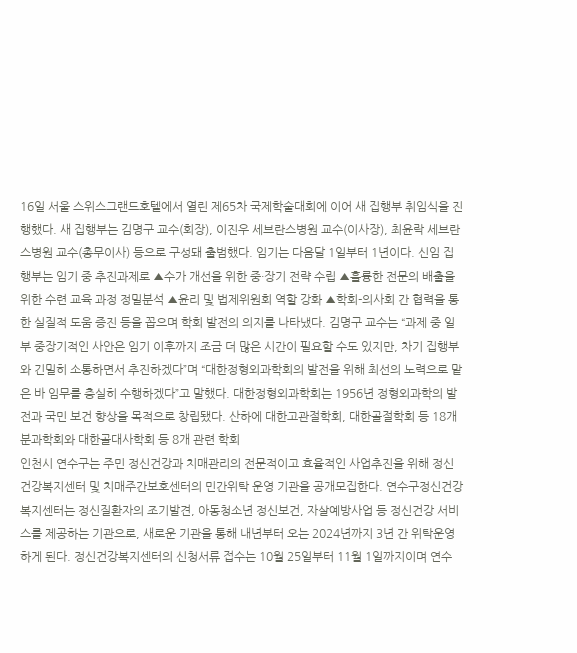16일 서울 스위스그랜드호텔에서 열린 제65차 국제학술대회에 이어 새 집행부 취임식을 진행했다. 새 집행부는 김명구 교수(회장), 이진우 세브란스병원 교수(이사장), 최윤락 세브란스병원 교수(총무이사) 등으로 구성돼 출범했다. 임기는 다음달 1일부터 1년이다. 신임 집행부는 임기 중 추진과제로 ▲수가 개선을 위한 중·장기 전략 수립 ▲훌륭한 전문의 배출을 위한 수련 교육 과정 정밀분석 ▲윤리 및 법제위원회 역할 강화 ▲학회-의사회 간 협력을 통한 실질적 도움 증진 등을 꼽으며 학회 발전의 의지를 나타냈다. 김명구 교수는 “과제 중 일부 중장기적인 사안은 임기 이후까지 조금 더 많은 시간이 필요할 수도 있지만, 차기 집행부와 긴밀히 소통하면서 추진하겠다”며 “대한정형외과학회의 발전을 위해 최선의 노력으로 맡은 바 임무를 충실히 수행하겠다”고 말했다. 대한정형외과학회는 1956년 정형외과학의 발전과 국민 보건 향상을 목적으로 창립됐다. 산하에 대한고관절학회, 대한골절학회 등 18개 분과학회와 대한골대사학회 등 8개 관련 학회
인천시 연수구는 주민 정신건강과 치매관리의 전문적이고 효율적인 사업추진을 위해 정신건강복지센터 및 치매주간보호센터의 민간위탁 운영 기관을 공개모집한다. 연수구정신건강복지센터는 정신질환자의 조기발견, 아동청소년 정신보건, 자살예방사업 등 정신건강 서비스를 제공하는 기관으로, 새로운 기관을 통해 내년부터 오는 2024년까지 3년 간 위탁운영하게 된다. 정신건강복지센터의 신청서류 접수는 10월 25일부터 11월 1일까지이며 연수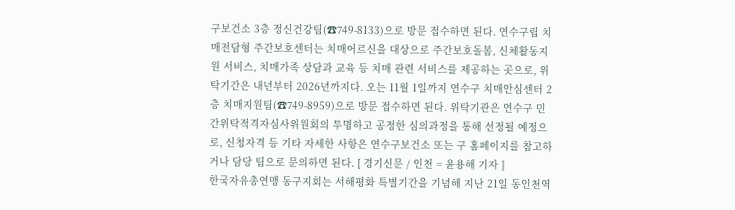구보건소 3층 정신건강팀(☎749-8133)으로 방문 접수하면 된다. 연수구립 치매전담형 주간보호센터는 치매어르신을 대상으로 주간보호돌봄, 신체활동지원 서비스, 치매가족 상담과 교육 등 치매 관련 서비스를 제공하는 곳으로, 위탁기간은 내년부터 2026년까지다. 오는 11월 1일까지 연수구 치매안심센터 2층 치매지원팀(☎749-8959)으로 방문 접수하면 된다. 위탁기관은 연수구 민간위탁적격자심사위원회의 투명하고 공정한 심의과정을 통해 선정될 예정으로, 신청자격 등 기타 자세한 사항은 연수구보건소 또는 구 홈페이지를 참고하거나 담당 팀으로 문의하면 된다. [ 경기신문 / 인천 = 윤용해 기자 ]
한국자유총연맹 동구지회는 서해평화 특별기간을 기념해 지난 21일 동인천역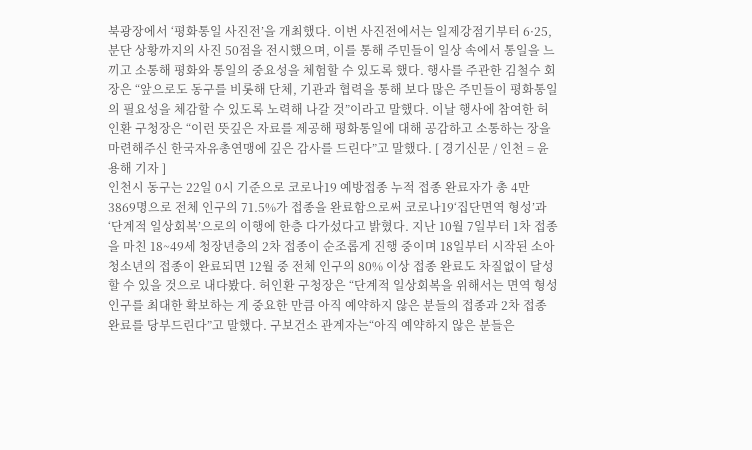북광장에서 ‘평화통일 사진전’을 개최했다. 이번 사진전에서는 일제강점기부터 6·25, 분단 상황까지의 사진 50점을 전시했으며, 이를 통해 주민들이 일상 속에서 통일을 느끼고 소통해 평화와 통일의 중요성을 체험할 수 있도록 했다. 행사를 주관한 김철수 회장은 “앞으로도 동구를 비롯해 단체, 기관과 협력을 통해 보다 많은 주민들이 평화통일의 필요성을 체감할 수 있도록 노력해 나갈 것”이라고 말했다. 이날 행사에 참여한 허인환 구청장은 “이런 뜻깊은 자료를 제공해 평화통일에 대해 공감하고 소통하는 장을 마련해주신 한국자유총연맹에 깊은 감사를 드린다”고 말했다. [ 경기신문 / 인천 = 윤용해 기자 ]
인천시 동구는 22일 0시 기준으로 코로나19 예방접종 누적 접종 완료자가 총 4만 3869명으로 전체 인구의 71.5%가 접종을 완료함으로써 코로나19‘집단면역 형성’과 ‘단계적 일상회복’으로의 이행에 한층 다가섰다고 밝혔다. 지난 10월 7일부터 1차 접종을 마친 18~49세 청장년층의 2차 접종이 순조롭게 진행 중이며 18일부터 시작된 소아청소년의 접종이 완료되면 12월 중 전체 인구의 80% 이상 접종 완료도 차질없이 달성할 수 있을 것으로 내다봤다. 허인환 구청장은 “단계적 일상회복을 위해서는 면역 형성 인구를 최대한 확보하는 게 중요한 만큼 아직 예약하지 않은 분들의 접종과 2차 접종 완료를 당부드린다”고 말했다. 구보건소 관계자는“아직 예약하지 않은 분들은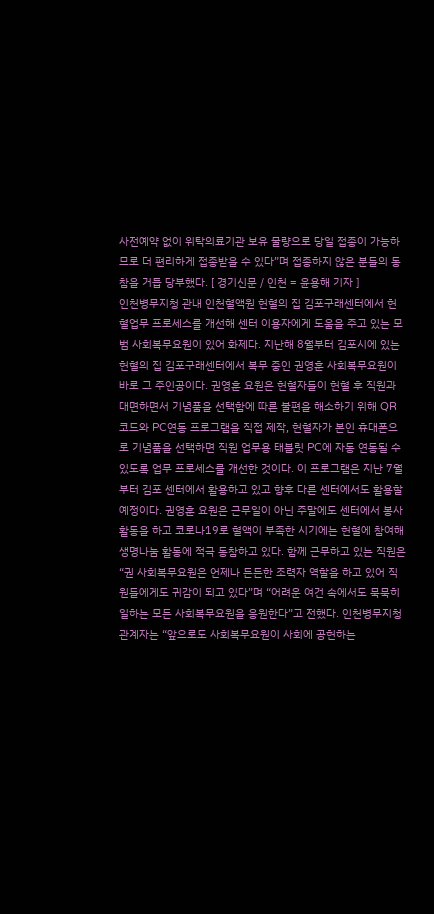사전예약 없이 위탁의료기관 보유 물량으로 당일 접종이 가능하므로 더 편리하게 접종받을 수 있다”며 접종하지 않은 분들의 동참을 거듭 당부했다. [ 경기신문 / 인천 = 윤용해 기자 ]
인천병무지청 관내 인천혈액원 헌혈의 집 김포구래센터에서 헌혈업무 프로세스를 개선해 센터 이용자에게 도움을 주고 있는 모범 사회복무요원이 있어 화제다. 지난해 8월부터 김포시에 있는 헌혈의 집 김포구래센터에서 복무 중인 권영훈 사회복무요원이 바로 그 주인공이다. 권영훈 요원은 헌혈자들이 헌혈 후 직원과 대면하면서 기념품을 선택함에 따른 불편을 해소하기 위해 QR코드와 PC연동 프로그램을 직접 제작, 헌혈자가 본인 휴대폰으로 기념품을 선택하면 직원 업무용 태블릿 PC에 자동 연동될 수 있도록 업무 프로세스를 개선한 것이다. 이 프로그램은 지난 7월부터 김포 센터에서 활용하고 있고 향후 다른 센터에서도 활용할 예정이다. 권영훈 요원은 근무일이 아닌 주말에도 센터에서 봉사활동을 하고 코로나19로 혈액이 부족한 시기에는 헌혈에 참여해 생명나눔 활동에 적극 동참하고 있다. 함께 근무하고 있는 직원은 “권 사회복무요원은 언제나 든든한 조력자 역할을 하고 있어 직원들에게도 귀감이 되고 있다”며 “어려운 여건 속에서도 묵묵히 일하는 모든 사회복무요원을 응원한다”고 전했다. 인천병무지청 관계자는 “앞으로도 사회복무요원이 사회에 공헌하는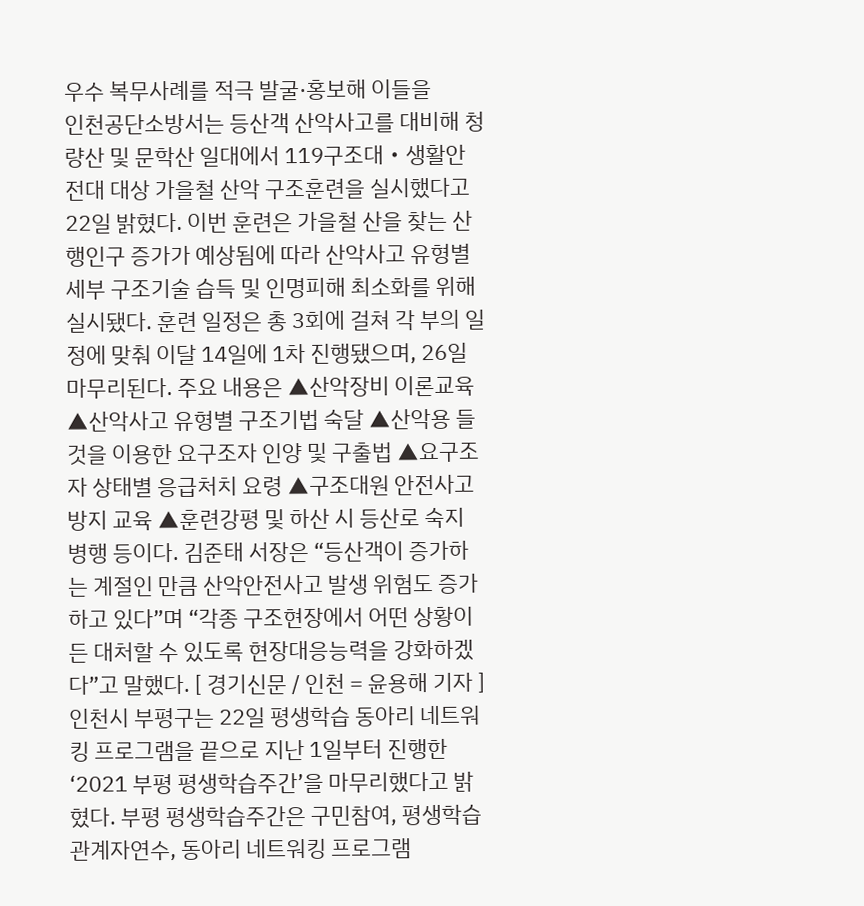우수 복무사례를 적극 발굴·홍보해 이들을
인천공단소방서는 등산객 산악사고를 대비해 청량산 및 문학산 일대에서 119구조대‧생활안전대 대상 가을철 산악 구조훈련을 실시했다고 22일 밝혔다. 이번 훈련은 가을철 산을 찾는 산행인구 증가가 예상됨에 따라 산악사고 유형별세부 구조기술 습득 및 인명피해 최소화를 위해 실시됐다. 훈련 일정은 총 3회에 걸쳐 각 부의 일정에 맞춰 이달 14일에 1차 진행됐으며, 26일 마무리된다. 주요 내용은 ▲산악장비 이론교육 ▲산악사고 유형별 구조기법 숙달 ▲산악용 들것을 이용한 요구조자 인양 및 구출법 ▲요구조자 상태별 응급처치 요령 ▲구조대원 안전사고 방지 교육 ▲훈련강평 및 하산 시 등산로 숙지 병행 등이다. 김준태 서장은 “등산객이 증가하는 계절인 만큼 산악안전사고 발생 위험도 증가하고 있다”며 “각종 구조현장에서 어떤 상황이든 대처할 수 있도록 현장대응능력을 강화하겠다”고 말했다. [ 경기신문 / 인천 = 윤용해 기자 ]
인천시 부평구는 22일 평생학습 동아리 네트워킹 프로그램을 끝으로 지난 1일부터 진행한 ‘2021 부평 평생학습주간’을 마무리했다고 밝혔다. 부평 평생학습주간은 구민참여, 평생학습 관계자연수, 동아리 네트워킹 프로그램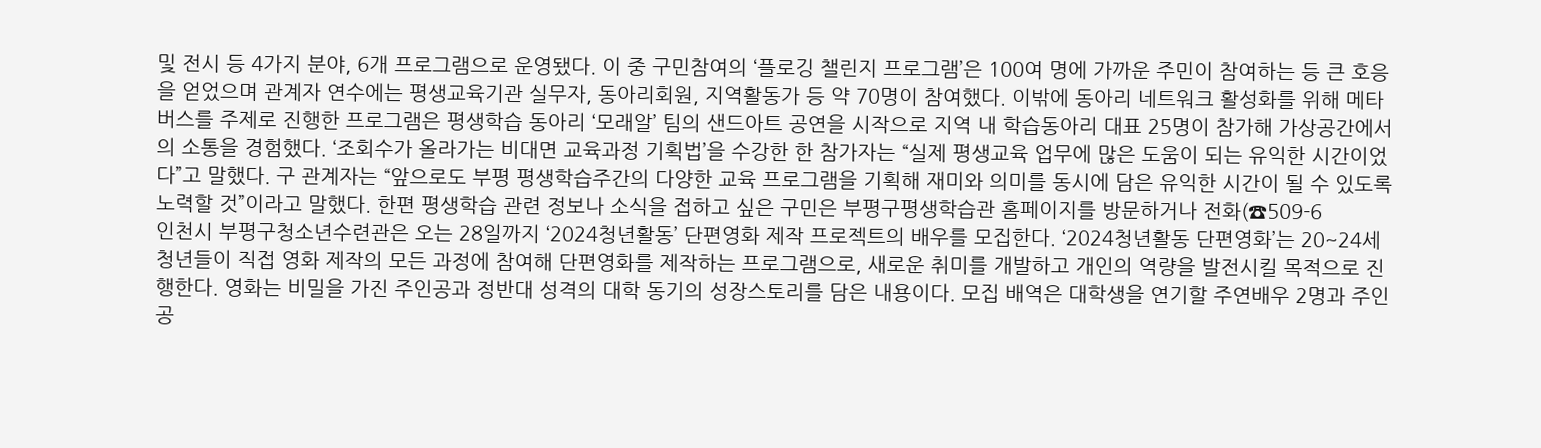및 전시 등 4가지 분야, 6개 프로그램으로 운영됐다. 이 중 구민참여의 ‘플로깅 챌린지 프로그램’은 100여 명에 가까운 주민이 참여하는 등 큰 호응을 얻었으며 관계자 연수에는 평생교육기관 실무자, 동아리회원, 지역활동가 등 약 70명이 참여했다. 이밖에 동아리 네트워크 활성화를 위해 메타버스를 주제로 진행한 프로그램은 평생학습 동아리 ‘모래알’ 팀의 샌드아트 공연을 시작으로 지역 내 학습동아리 대표 25명이 참가해 가상공간에서의 소통을 경험했다. ‘조회수가 올라가는 비대면 교육과정 기획법’을 수강한 한 참가자는 “실제 평생교육 업무에 많은 도움이 되는 유익한 시간이었다”고 말했다. 구 관계자는 “앞으로도 부평 평생학습주간의 다양한 교육 프로그램을 기획해 재미와 의미를 동시에 담은 유익한 시간이 될 수 있도록 노력할 것”이라고 말했다. 한편 평생학습 관련 정보나 소식을 접하고 싶은 구민은 부평구평생학습관 홈페이지를 방문하거나 전화(☎509-6
인천시 부평구청소년수련관은 오는 28일까지 ‘2024청년활동’ 단편영화 제작 프로젝트의 배우를 모집한다. ‘2024청년활동 단편영화’는 20~24세 청년들이 직접 영화 제작의 모든 과정에 참여해 단편영화를 제작하는 프로그램으로, 새로운 취미를 개발하고 개인의 역량을 발전시킬 목적으로 진행한다. 영화는 비밀을 가진 주인공과 정반대 성격의 대학 동기의 성장스토리를 담은 내용이다. 모집 배역은 대학생을 연기할 주연배우 2명과 주인공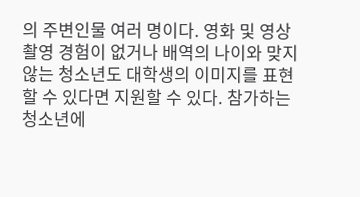의 주변인물 여러 명이다. 영화 및 영상 촬영 경험이 없거나 배역의 나이와 맞지 않는 청소년도 대학생의 이미지를 표현할 수 있다면 지원할 수 있다. 참가하는 청소년에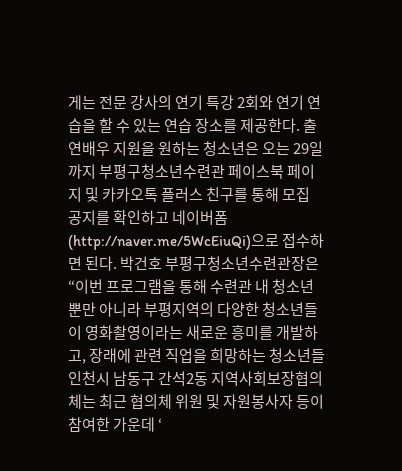게는 전문 강사의 연기 특강 2회와 연기 연습을 할 수 있는 연습 장소를 제공한다. 출연배우 지원을 원하는 청소년은 오는 29일까지 부평구청소년수련관 페이스북 페이지 및 카카오톡 플러스 친구를 통해 모집 공지를 확인하고 네이버폼(http://naver.me/5WcEiuQi)으로 접수하면 된다. 박건호 부평구청소년수련관장은 “이번 프로그램을 통해 수련관 내 청소년뿐만 아니라 부평지역의 다양한 청소년들이 영화촬영이라는 새로운 흥미를 개발하고, 장래에 관련 직업을 희망하는 청소년들
인천시 남동구 간석2동 지역사회보장협의체는 최근 협의체 위원 및 자원봉사자 등이 참여한 가운데 ‘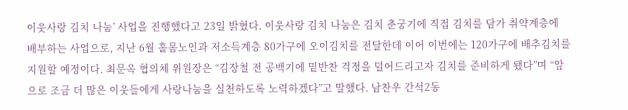이웃사랑 김치 나눔’ 사업을 진행했다고 23일 밝혔다. 이웃사랑 김치 나눔은 김치 춘궁기에 직접 김치를 담가 취약계층에 배부하는 사업으로, 지난 6월 홀몸노인과 저소득계층 80가구에 오이김치를 전달한데 이어 이번에는 120가구에 배추김치를 지원할 예정이다. 최문옥 협의체 위원장은 “김장철 전 공백기에 밑반찬 걱정을 덜어드리고자 김치를 준비하게 됐다”며 “앞으로 조금 더 많은 이웃들에게 사랑나눔을 실천하도록 노력하겠다”고 말했다. 남찬우 간석2동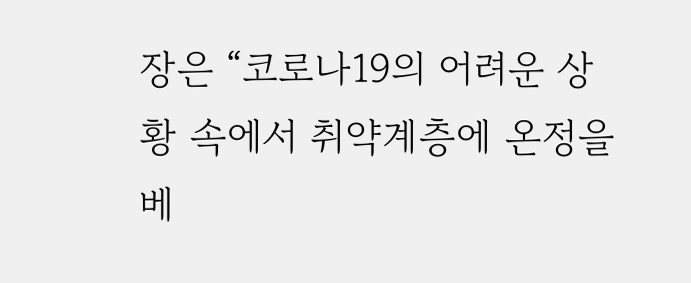장은 “코로나19의 어려운 상황 속에서 취약계층에 온정을 베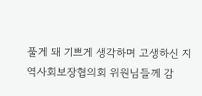풀게 돼 기쁘게 생각하며 고생하신 지역사회보장협의회 위원님들께 감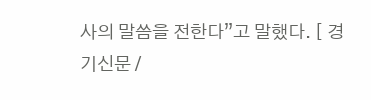사의 말씀을 전한다”고 말했다. [ 경기신문 /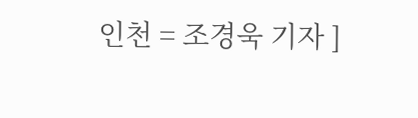인천 = 조경욱 기자 ]